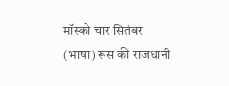मॉस्को चार सितंबर (भाषा) रूस की राजधानी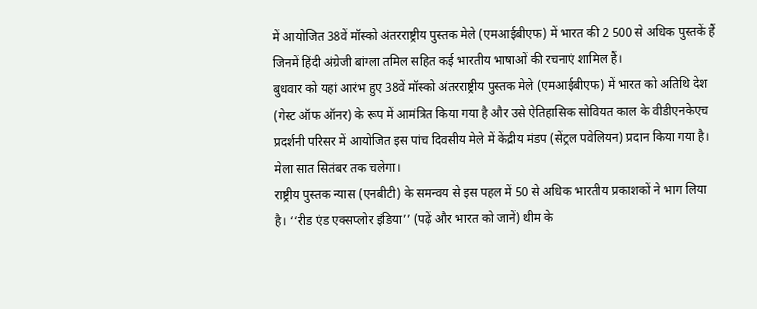में आयोजित 38वें मॉस्को अंतरराष्ट्रीय पुस्तक मेले (एमआईबीएफ) में भारत की 2 500 से अधिक पुस्तकें हैं जिनमें हिंदी अंग्रेजी बांग्ला तमिल सहित कई भारतीय भाषाओं की रचनाएं शामिल हैं।
बुधवार को यहां आरंभ हुए 38वें मॉस्को अंतरराष्ट्रीय पुस्तक मेले (एमआईबीएफ) में भारत को अतिथि देश (गेस्ट ऑफ ऑनर) के रूप में आमंत्रित किया गया है और उसे ऐतिहासिक सोवियत काल के वीडीएनकेएच प्रदर्शनी परिसर में आयोजित इस पांच दिवसीय मेले में केंद्रीय मंडप (सेंट्रल पवेलियन) प्रदान किया गया है। मेला सात सितंबर तक चलेगा।
राष्ट्रीय पुस्तक न्यास (एनबीटी) के समन्वय से इस पहल में 50 से अधिक भारतीय प्रकाशकों ने भाग लिया है। ‘‘रीड एंड एक्सप्लोर इंडिया’’ (पढ़ें और भारत को जानें) थीम के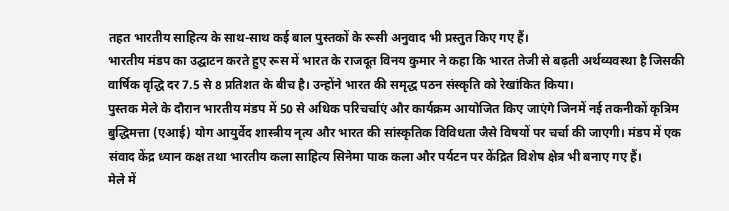तहत भारतीय साहित्य के साथ-साथ कई बाल पुस्तकों के रूसी अनुवाद भी प्रस्तुत किए गए हैं।
भारतीय मंडप का उद्घाटन करते हुए रूस में भारत के राजदूत विनय कुमार ने कहा कि भारत तेजी से बढ़ती अर्थव्यवस्था है जिसकी वार्षिक वृद्धि दर 7.5 से 8 प्रतिशत के बीच है। उन्होंने भारत की समृद्ध पठन संस्कृति को रेखांकित किया।
पुस्तक मेले के दौरान भारतीय मंडप में 50 से अधिक परिचर्चाएं और कार्यक्रम आयोजित किए जाएंगे जिनमें नई तकनीकों कृत्रिम बुद्धिमत्ता (एआई) योग आयुर्वेद शास्त्रीय नृत्य और भारत की सांस्कृतिक विविधता जैसे विषयों पर चर्चा की जाएगी। मंडप में एक संवाद केंद्र ध्यान कक्ष तथा भारतीय कला साहित्य सिनेमा पाक कला और पर्यटन पर केंद्रित विशेष क्षेत्र भी बनाए गए हैं।
मेले में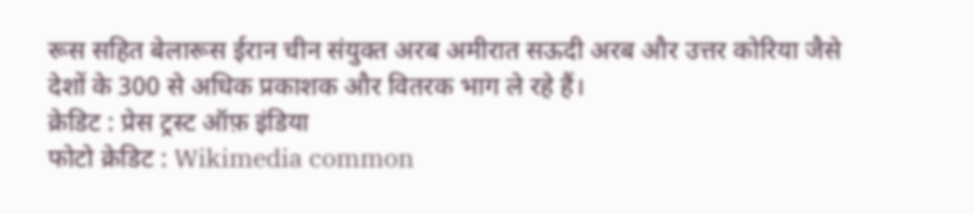रूस सहित बेलारूस ईरान चीन संयुक्त अरब अमीरात सऊदी अरब और उत्तर कोरिया जैसे देशों के 300 से अधिक प्रकाशक और वितरक भाग ले रहे हैं।
क्रेडिट : प्रेस ट्रस्ट ऑफ़ इंडिया
फोटो क्रेडिट : Wikimedia common